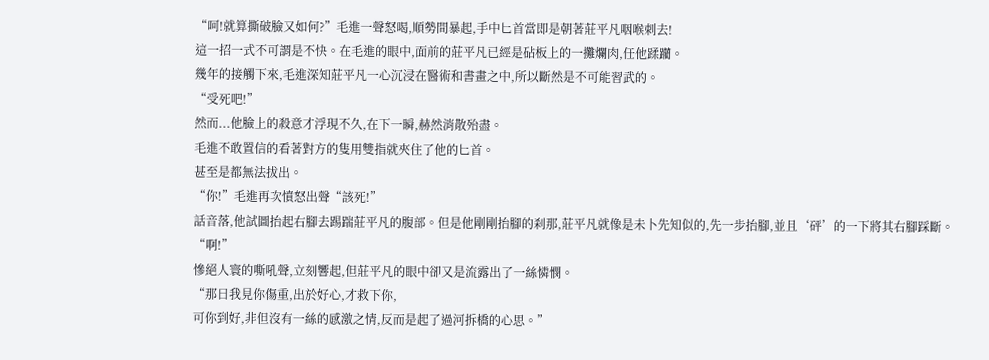“呵!就算撕破臉又如何?”毛進一聲怒喝,順勢間暴起,手中匕首當即是朝著莊平凡咽喉刺去!
這一招一式不可謂是不快。在毛進的眼中,面前的莊平凡已經是砧板上的一攤爛肉,任他蹂躪。
幾年的接觸下來,毛進深知莊平凡一心沉浸在醫術和書畫之中,所以斷然是不可能習武的。
“受死吧!”
然而...他臉上的殺意才浮現不久,在下一瞬,赫然消散殆盡。
毛進不敢置信的看著對方的隻用雙指就夾住了他的匕首。
甚至是都無法拔出。
“你!”毛進再次憤怒出聲“該死!”
話音落,他試圖抬起右腳去踢踹莊平凡的腹部。但是他剛剛抬腳的刹那,莊平凡就像是未卜先知似的,先一步抬腳,並且‘砰’的一下將其右腳踩斷。
“啊!”
慘絕人寰的嘶吼聲,立刻響起,但莊平凡的眼中卻又是流露出了一絲憐憫。
“那日我見你傷重,出於好心,才救下你,
可你到好,非但沒有一絲的感激之情,反而是起了過河拆橋的心思。”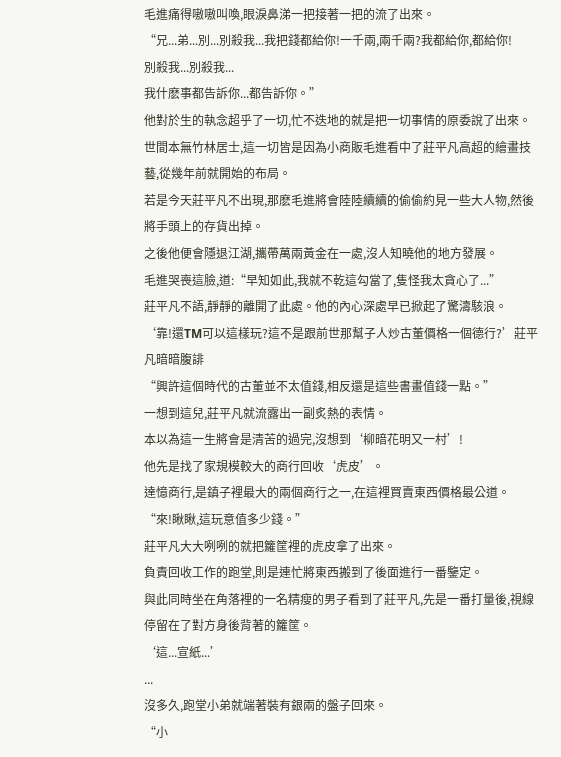毛進痛得嗷嗷叫喚,眼淚鼻涕一把接著一把的流了出來。
“兄...弟...別...別殺我...我把錢都給你!一千兩,兩千兩?我都給你,都給你!
別殺我...別殺我...
我什麽事都告訴你...都告訴你。”
他對於生的執念超乎了一切,忙不迭地的就是把一切事情的原委說了出來。
世間本無竹林居士,這一切皆是因為小商販毛進看中了莊平凡高超的繪畫技藝,從幾年前就開始的布局。
若是今天莊平凡不出現,那麽毛進將會陸陸續續的偷偷約見一些大人物,然後將手頭上的存貨出掉。
之後他便會隱退江湖,攜帶萬兩黃金在一處,沒人知曉他的地方發展。
毛進哭喪這臉,道:“早知如此,我就不乾這勾當了,隻怪我太貪心了...”
莊平凡不語,靜靜的離開了此處。他的內心深處早已掀起了驚濤駭浪。
‘靠!還TM可以這樣玩?這不是跟前世那幫子人炒古董價格一個德行?’莊平凡暗暗腹誹
“興許這個時代的古董並不太值錢,相反還是這些書畫值錢一點。”
一想到這兒,莊平凡就流露出一副炙熱的表情。
本以為這一生將會是清苦的過完,沒想到‘柳暗花明又一村’!
他先是找了家規模較大的商行回收‘虎皮’。
達憶商行,是鎮子裡最大的兩個商行之一,在這裡買賣東西價格最公道。
“來!瞅瞅,這玩意值多少錢。”
莊平凡大大咧咧的就把籮筐裡的虎皮拿了出來。
負責回收工作的跑堂,則是連忙將東西搬到了後面進行一番鑒定。
與此同時坐在角落裡的一名精瘦的男子看到了莊平凡,先是一番打量後,視線停留在了對方身後背著的籮筐。
‘這...宣紙...’
...
沒多久,跑堂小弟就端著裝有銀兩的盤子回來。
“小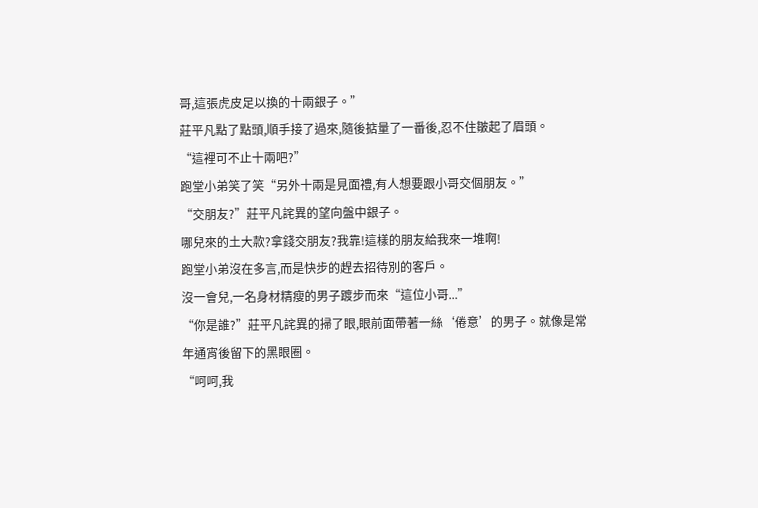哥,這張虎皮足以換的十兩銀子。”
莊平凡點了點頭,順手接了過來,隨後掂量了一番後,忍不住皺起了眉頭。
“這裡可不止十兩吧?”
跑堂小弟笑了笑“另外十兩是見面禮,有人想要跟小哥交個朋友。”
“交朋友?”莊平凡詫異的望向盤中銀子。
哪兒來的土大款?拿錢交朋友?我靠!這樣的朋友給我來一堆啊!
跑堂小弟沒在多言,而是快步的趕去招待別的客戶。
沒一會兒,一名身材精瘦的男子踱步而來“這位小哥...”
“你是誰?”莊平凡詫異的掃了眼,眼前面帶著一絲‘倦意’的男子。就像是常年通宵後留下的黑眼圈。
“呵呵,我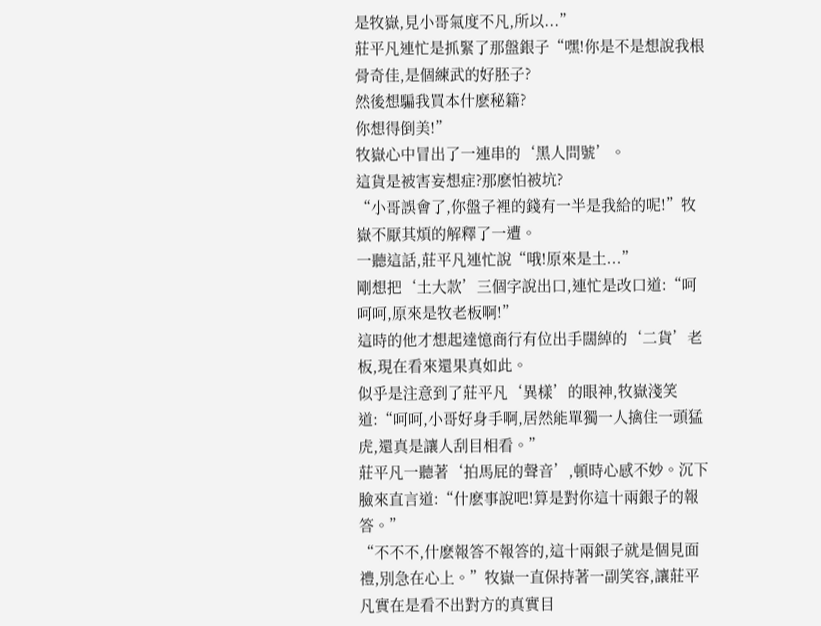是牧嶽,見小哥氣度不凡,所以...”
莊平凡連忙是抓緊了那盤銀子“嘿!你是不是想說我根骨奇佳,是個練武的好胚子?
然後想騙我買本什麽秘籍?
你想得倒美!”
牧嶽心中冒出了一連串的‘黑人問號’。
這貨是被害妄想症?那麽怕被坑?
“小哥誤會了,你盤子裡的錢有一半是我給的呢!”牧嶽不厭其煩的解釋了一遭。
一聽這話,莊平凡連忙說“哦!原來是土...”
剛想把‘土大款’三個字說出口,連忙是改口道:“呵呵呵,原來是牧老板啊!”
這時的他才想起達憶商行有位出手闊綽的‘二貨’老板,現在看來還果真如此。
似乎是注意到了莊平凡‘異樣’的眼神,牧嶽淺笑道:“呵呵,小哥好身手啊,居然能單獨一人擒住一頭猛虎,還真是讓人刮目相看。”
莊平凡一聽著‘拍馬屁的聲音’,頓時心感不妙。沉下臉來直言道:“什麽事說吧!算是對你這十兩銀子的報答。”
“不不不,什麽報答不報答的,這十兩銀子就是個見面禮,別急在心上。”牧嶽一直保持著一副笑容,讓莊平凡實在是看不出對方的真實目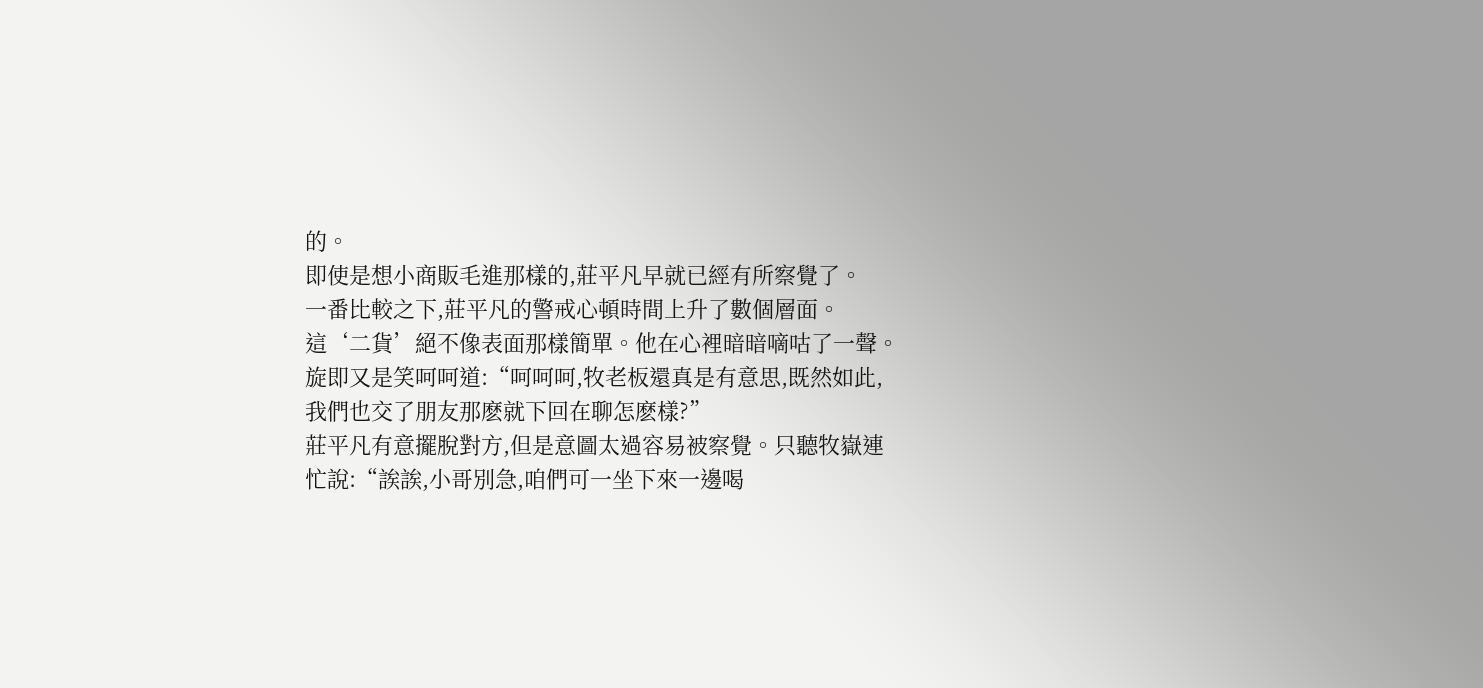的。
即使是想小商販毛進那樣的,莊平凡早就已經有所察覺了。
一番比較之下,莊平凡的警戒心頓時間上升了數個層面。
這‘二貨’絕不像表面那樣簡單。他在心裡暗暗嘀咕了一聲。
旋即又是笑呵呵道:“呵呵呵,牧老板還真是有意思,既然如此,我們也交了朋友那麽就下回在聊怎麽樣?”
莊平凡有意擺脫對方,但是意圖太過容易被察覺。只聽牧嶽連忙說:“誒誒,小哥別急,咱們可一坐下來一邊喝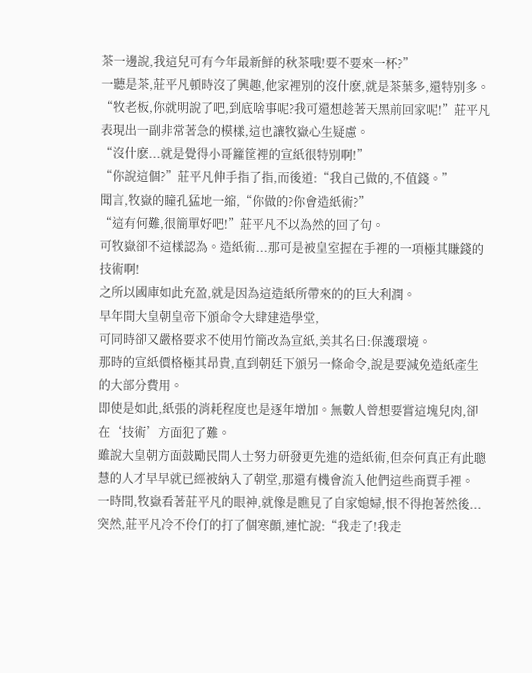茶一邊說,我這兒可有今年最新鮮的秋茶哦!要不要來一杯?”
一聽是茶,莊平凡頓時沒了興趣,他家裡別的沒什麽,就是茶葉多,還特別多。
“牧老板,你就明說了吧,到底啥事呢?我可還想趁著天黑前回家呢!”莊平凡表現出一副非常著急的模樣,這也讓牧嶽心生疑慮。
“沒什麽...就是覺得小哥籮筐裡的宣紙很特別啊!”
“你說這個?”莊平凡伸手指了指,而後道:“我自己做的,不值錢。”
聞言,牧嶽的瞳孔猛地一縮,“你做的?你會造紙術?”
“這有何難,很簡單好吧!”莊平凡不以為然的回了句。
可牧嶽卻不這樣認為。造紙術...那可是被皇室握在手裡的一項極其賺錢的技術啊!
之所以國庫如此充盈,就是因為這造紙所帶來的的巨大利潤。
早年間大皇朝皇帝下頒命令大肆建造學堂,
可同時卻又嚴格要求不使用竹簡改為宣紙,美其名曰:保護環境。
那時的宣紙價格極其昂貴,直到朝廷下頒另一條命令,說是要減免造紙產生的大部分費用。
即使是如此,紙張的消耗程度也是逐年增加。無數人曾想要嘗這塊兒肉,卻在‘技術’方面犯了難。
雖說大皇朝方面鼓勵民間人士努力研發更先進的造紙術,但奈何真正有此聰慧的人才早早就已經被納入了朝堂,那還有機會流入他們這些商賈手裡。
一時間,牧嶽看著莊平凡的眼神,就像是瞧見了自家媳婦,恨不得抱著然後...
突然,莊平凡冷不伶仃的打了個寒顫,連忙說:“我走了!我走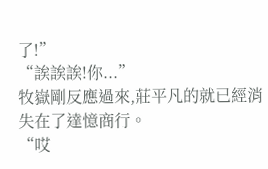了!”
“誒誒誒!你...”
牧嶽剛反應過來,莊平凡的就已經消失在了達憶商行。
“哎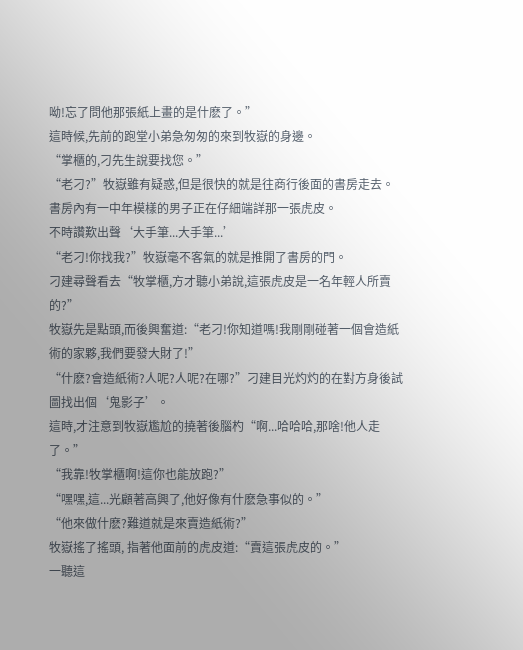呦!忘了問他那張紙上畫的是什麽了。”
這時候,先前的跑堂小弟急匆匆的來到牧嶽的身邊。
“掌櫃的,刁先生說要找您。”
“老刁?”牧嶽雖有疑惑,但是很快的就是往商行後面的書房走去。
書房內有一中年模樣的男子正在仔細端詳那一張虎皮。
不時讚歎出聲‘大手筆...大手筆...’
“老刁!你找我?”牧嶽毫不客氣的就是推開了書房的門。
刁建尋聲看去“牧掌櫃,方才聽小弟說,這張虎皮是一名年輕人所賣的?”
牧嶽先是點頭,而後興奮道:“老刁!你知道嗎!我剛剛碰著一個會造紙術的家夥,我們要發大財了!”
“什麽?會造紙術?人呢?人呢?在哪?”刁建目光灼灼的在對方身後試圖找出個‘鬼影子’。
這時,才注意到牧嶽尷尬的撓著後腦杓“啊...哈哈哈,那啥!他人走了。”
“我靠!牧掌櫃啊!這你也能放跑?”
“嘿嘿,這...光顧著高興了,他好像有什麽急事似的。”
“他來做什麽?難道就是來賣造紙術?”
牧嶽搖了搖頭, 指著他面前的虎皮道:“賣這張虎皮的。”
一聽這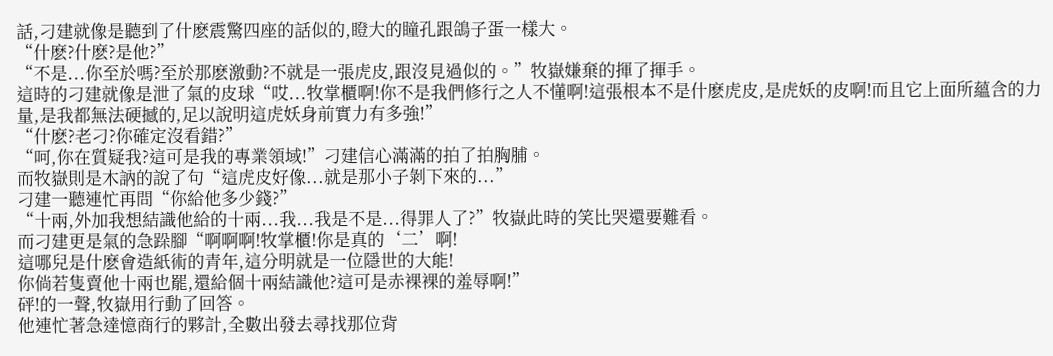話,刁建就像是聽到了什麽震驚四座的話似的,瞪大的瞳孔跟鴿子蛋一樣大。
“什麽?什麽?是他?”
“不是...你至於嗎?至於那麽激動?不就是一張虎皮,跟沒見過似的。”牧嶽嫌棄的揮了揮手。
這時的刁建就像是泄了氣的皮球“哎...牧掌櫃啊!你不是我們修行之人不懂啊!這張根本不是什麽虎皮,是虎妖的皮啊!而且它上面所蘊含的力量,是我都無法硬撼的,足以說明這虎妖身前實力有多強!”
“什麽?老刁?你確定沒看錯?”
“呵,你在質疑我?這可是我的專業領域!”刁建信心滿滿的拍了拍胸脯。
而牧嶽則是木訥的說了句“這虎皮好像...就是那小子剝下來的...”
刁建一聽連忙再問“你給他多少錢?”
“十兩,外加我想結識他給的十兩...我...我是不是...得罪人了?”牧嶽此時的笑比哭還要難看。
而刁建更是氣的急跺腳“啊啊啊!牧掌櫃!你是真的‘二’啊!
這哪兒是什麽會造紙術的青年,這分明就是一位隱世的大能!
你倘若隻賣他十兩也罷,還給個十兩結識他?這可是赤裸裸的羞辱啊!”
砰!的一聲,牧嶽用行動了回答。
他連忙著急達憶商行的夥計,全數出發去尋找那位背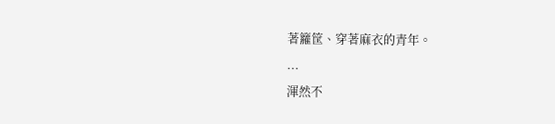著籮筐、穿著麻衣的青年。
...
渾然不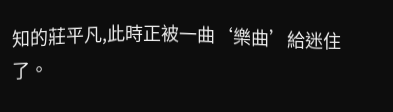知的莊平凡,此時正被一曲‘樂曲’給迷住了。